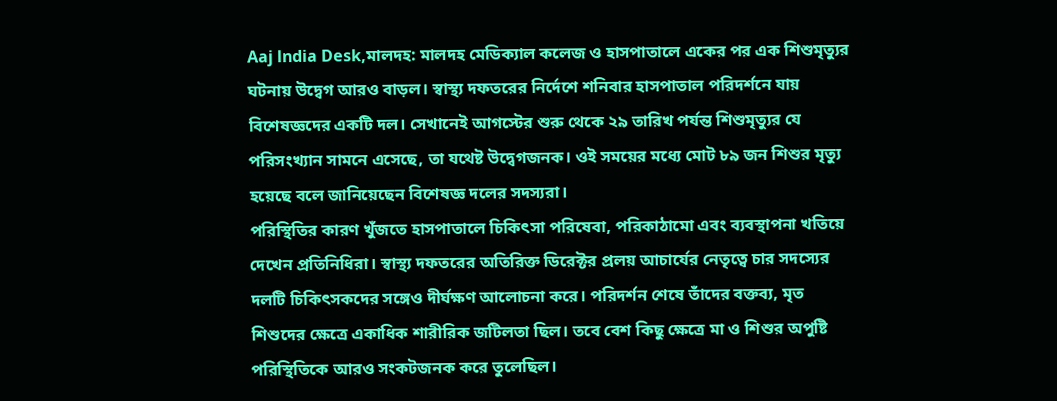Aaj lndia Desk,মালদহ: মালদহ মেডিক্যাল কলেজ ও হাসপাতালে একের পর এক শিশুমৃত্যুর ঘটনায় উদ্বেগ আরও বাড়ল। স্বাস্থ্য দফতরের নির্দেশে শনিবার হাসপাতাল পরিদর্শনে যায় বিশেষজ্ঞদের একটি দল। সেখানেই আগস্টের শুরু থেকে ২৯ তারিখ পর্যন্ত শিশুমৃত্যুর যে পরিসংখ্যান সামনে এসেছে, তা যথেষ্ট উদ্বেগজনক। ওই সময়ের মধ্যে মোট ৮৯ জন শিশুর মৃত্যু হয়েছে বলে জানিয়েছেন বিশেষজ্ঞ দলের সদস্যরা।
পরিস্থিতির কারণ খুঁজতে হাসপাতালে চিকিৎসা পরিষেবা, পরিকাঠামো এবং ব্যবস্থাপনা খতিয়ে দেখেন প্রতিনিধিরা। স্বাস্থ্য দফতরের অতিরিক্ত ডিরেক্টর প্রলয় আচার্যের নেতৃত্বে চার সদস্যের দলটি চিকিৎসকদের সঙ্গেও দীর্ঘক্ষণ আলোচনা করে। পরিদর্শন শেষে তাঁদের বক্তব্য, মৃত শিশুদের ক্ষেত্রে একাধিক শারীরিক জটিলতা ছিল। তবে বেশ কিছু ক্ষেত্রে মা ও শিশুর অপুষ্টি পরিস্থিতিকে আরও সংকটজনক করে তুলেছিল।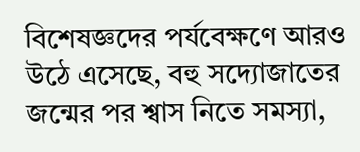বিশেষজ্ঞদের পর্যবেক্ষণে আরও উঠে এসেছে, বহু সদ্যোজাতের জন্মের পর শ্বাস নিতে সমস্যা,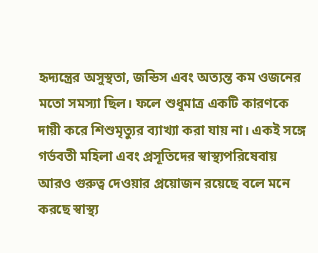হৃদ্যন্ত্রের অসুস্থতা, জন্ডিস এবং অত্যন্ত কম ওজনের মতো সমস্যা ছিল। ফলে শুধুমাত্র একটি কারণকে দায়ী করে শিশুমৃত্যুর ব্যাখ্যা করা যায় না। একই সঙ্গে গর্ভবতী মহিলা এবং প্রসূতিদের স্বাস্থ্যপরিষেবায় আরও গুরুত্ব দেওয়ার প্রয়োজন রয়েছে বলে মনে করছে স্বাস্থ্য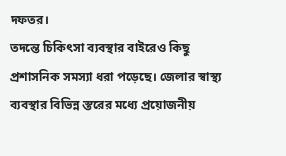দফতর।
তদন্তে চিকিৎসা ব্যবস্থার বাইরেও কিছু প্রশাসনিক সমস্যা ধরা পড়েছে। জেলার স্বাস্থ্য ব্যবস্থার বিভিন্ন স্তরের মধ্যে প্রয়োজনীয়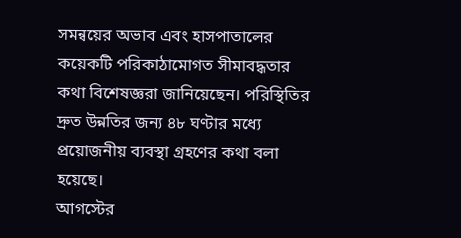সমন্বয়ের অভাব এবং হাসপাতালের কয়েকটি পরিকাঠামোগত সীমাবদ্ধতার কথা বিশেষজ্ঞরা জানিয়েছেন। পরিস্থিতির দ্রুত উন্নতির জন্য ৪৮ ঘণ্টার মধ্যে প্রয়োজনীয় ব্যবস্থা গ্রহণের কথা বলা হয়েছে।
আগস্টের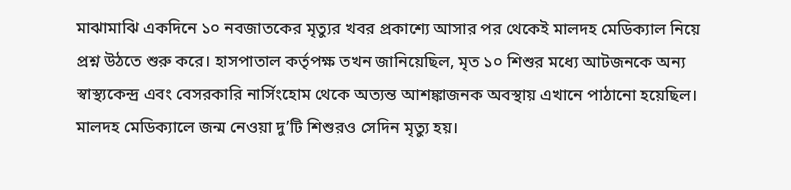মাঝামাঝি একদিনে ১০ নবজাতকের মৃত্যুর খবর প্রকাশ্যে আসার পর থেকেই মালদহ মেডিক্যাল নিয়ে প্রশ্ন উঠতে শুরু করে। হাসপাতাল কর্তৃপক্ষ তখন জানিয়েছিল, মৃত ১০ শিশুর মধ্যে আটজনকে অন্য স্বাস্থ্যকেন্দ্র এবং বেসরকারি নার্সিংহোম থেকে অত্যন্ত আশঙ্কাজনক অবস্থায় এখানে পাঠানো হয়েছিল। মালদহ মেডিক্যালে জন্ম নেওয়া দু’টি শিশুরও সেদিন মৃত্যু হয়।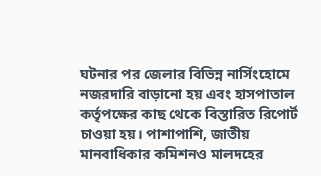ঘটনার পর জেলার বিভিন্ন নার্সিংহোমে নজরদারি বাড়ানো হয় এবং হাসপাতাল কর্তৃপক্ষের কাছ থেকে বিস্তারিত রিপোর্ট চাওয়া হয়। পাশাপাশি, জাতীয় মানবাধিকার কমিশনও মালদহের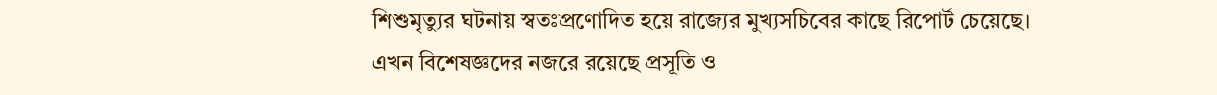শিশুমৃত্যুর ঘটনায় স্বতঃপ্রণোদিত হয়ে রাজ্যের মুখ্যসচিবের কাছে রিপোর্ট চেয়েছে।
এখন বিশেষজ্ঞদের নজরে রয়েছে প্রসূতি ও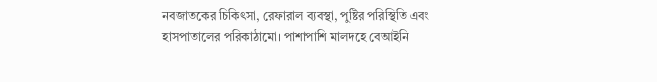নবজাতকের চিকিৎসা, রেফারাল ব্যবস্থা, পুষ্টির পরিস্থিতি এবং হাসপাতালের পরিকাঠামো। পাশাপাশি মালদহে বেআইনি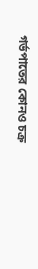গর্ভপাতের কোনও চক্র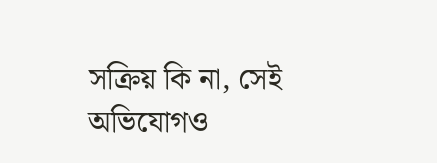সক্রিয় কি না, সেই অভিযোগও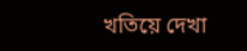খতিয়ে দেখা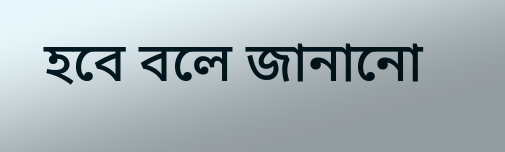হবে বলে জানানো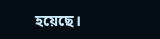হয়েছে।